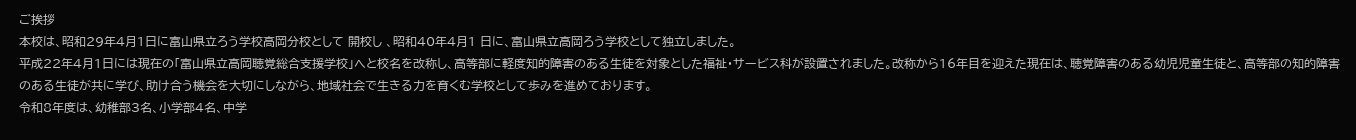ご挨拶
本校は、昭和29年4月1日に富山県立ろう学校高岡分校として 開校し 、昭和40年4月1 日に、富山県立高岡ろう学校として独立しました。
平成22年4月1日には現在の「富山県立高岡聴覚総合支援学校」へと校名を改称し、高等部に軽度知的障害のある生徒を対象とした福祉・サービス科が設置されました。改称から16年目を迎えた現在は、聴覚障害のある幼児児童生徒と、高等部の知的障害のある生徒が共に学び、助け合う機会を大切にしながら、地域社会で生きる力を育くむ学校として歩みを進めております。
令和8年度は、幼稚部3名、小学部4名、中学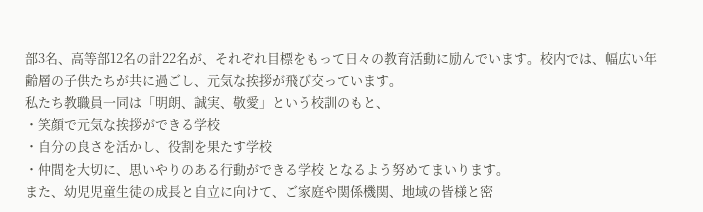部3名、高等部12名の計22名が、それぞれ目標をもって日々の教育活動に励んでいます。校内では、幅広い年齢層の子供たちが共に過ごし、元気な挨拶が飛び交っています。
私たち教職員一同は「明朗、誠実、敬愛」という校訓のもと、
・笑顔で元気な挨拶ができる学校
・自分の良さを活かし、役割を果たす学校
・仲間を大切に、思いやりのある行動ができる学校 となるよう努めてまいります。
また、幼児児童生徒の成長と自立に向けて、ご家庭や関係機関、地域の皆様と密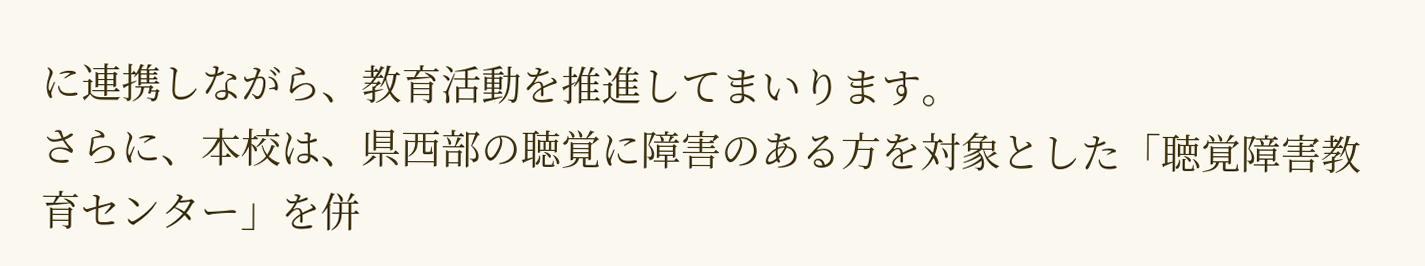に連携しながら、教育活動を推進してまいります。
さらに、本校は、県西部の聴覚に障害のある方を対象とした「聴覚障害教育センター」を併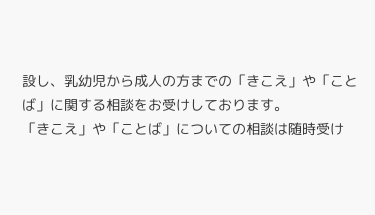設し、乳幼児から成人の方までの「きこえ」や「ことば」に関する相談をお受けしております。
「きこえ」や「ことば」についての相談は随時受け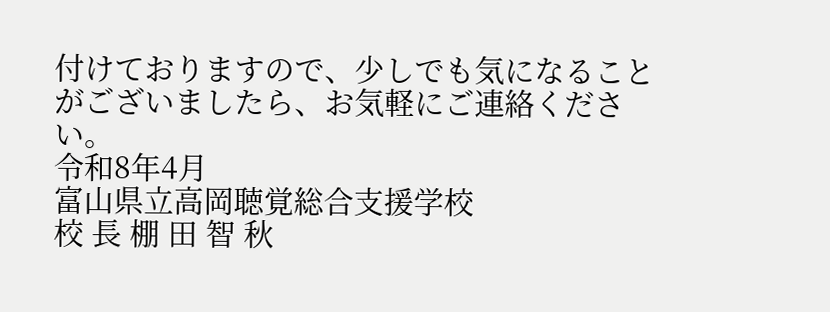付けておりますので、少しでも気になることがございましたら、お気軽にご連絡ください。
令和8年4月
富山県立高岡聴覚総合支援学校
校 長 棚 田 智 秋